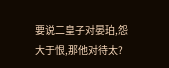要说二皇子对晏珀,怨大于恨,那他对待太?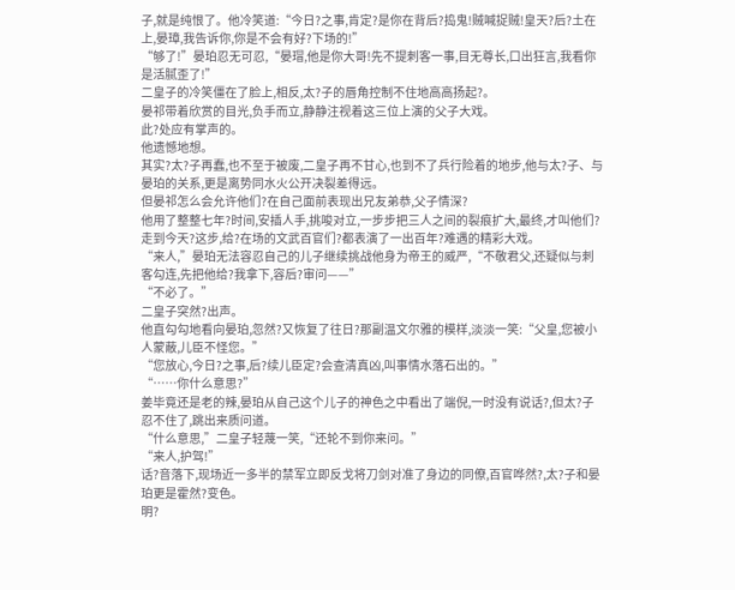子,就是纯恨了。他冷笑道:“今日?之事,肯定?是你在背后?捣鬼!贼喊捉贼!皇天?后?土在上,晏璋,我告诉你,你是不会有好?下场的!”
“够了!”晏珀忍无可忍,“晏瑁,他是你大哥!先不提刺客一事,目无尊长,口出狂言,我看你是活腻歪了!”
二皇子的冷笑僵在了脸上,相反,太?子的唇角控制不住地高高扬起?。
晏祁带着欣赏的目光,负手而立,静静注视着这三位上演的父子大戏。
此?处应有掌声的。
他遗憾地想。
其实?太?子再蠢,也不至于被废,二皇子再不甘心,也到不了兵行险着的地步,他与太?子、与晏珀的关系,更是离势同水火公开决裂差得远。
但晏祁怎么会允许他们?在自己面前表现出兄友弟恭,父子情深?
他用了整整七年?时间,安插人手,挑唆对立,一步步把三人之间的裂痕扩大,最终,才叫他们?走到今天?这步,给?在场的文武百官们?都表演了一出百年?难遇的精彩大戏。
“来人,”晏珀无法容忍自己的儿子继续挑战他身为帝王的威严,“不敬君父,还疑似与刺客勾连,先把他给?我拿下,容后?审问——”
“不必了。”
二皇子突然?出声。
他直勾勾地看向晏珀,忽然?又恢复了往日?那副温文尔雅的模样,淡淡一笑:“父皇,您被小人蒙蔽,儿臣不怪您。”
“您放心,今日?之事,后?续儿臣定?会查清真凶,叫事情水落石出的。”
“……你什么意思?”
姜毕竟还是老的辣,晏珀从自己这个儿子的神色之中看出了端倪,一时没有说话?,但太?子忍不住了,跳出来质问道。
“什么意思,”二皇子轻蔑一笑,“还轮不到你来问。”
“来人,护驾!”
话?音落下,现场近一多半的禁军立即反戈将刀剑对准了身边的同僚,百官哗然?,太?子和晏珀更是霍然?变色。
明?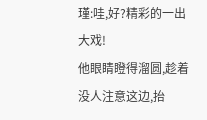瑾:哇,好?精彩的一出大戏!
他眼睛瞪得溜圆,趁着没人注意这边,抬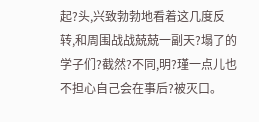起?头,兴致勃勃地看着这几度反转,和周围战战兢兢一副天?塌了的学子们?截然?不同,明?瑾一点儿也不担心自己会在事后?被灭口。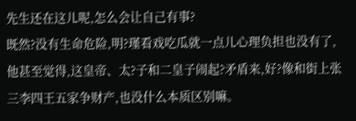先生还在这儿呢,怎么会让自己有事?
既然?没有生命危险,明?瑾看戏吃瓜就一点儿心理负担也没有了,他甚至觉得,这皇帝、太?子和二皇子闹起?矛盾来,好?像和街上张三李四王五家争财产,也没什么本质区别嘛。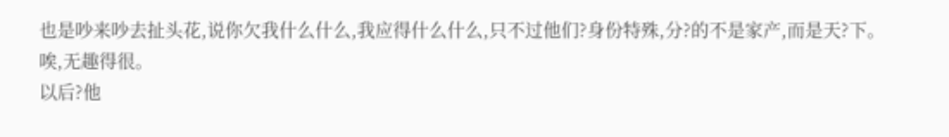也是吵来吵去扯头花,说你欠我什么什么,我应得什么什么,只不过他们?身份特殊,分?的不是家产,而是天?下。
唉,无趣得很。
以后?他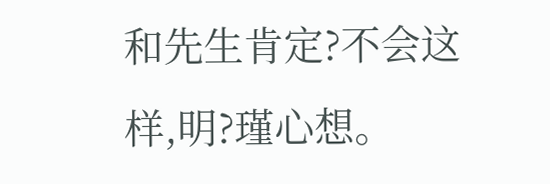和先生肯定?不会这样,明?瑾心想。